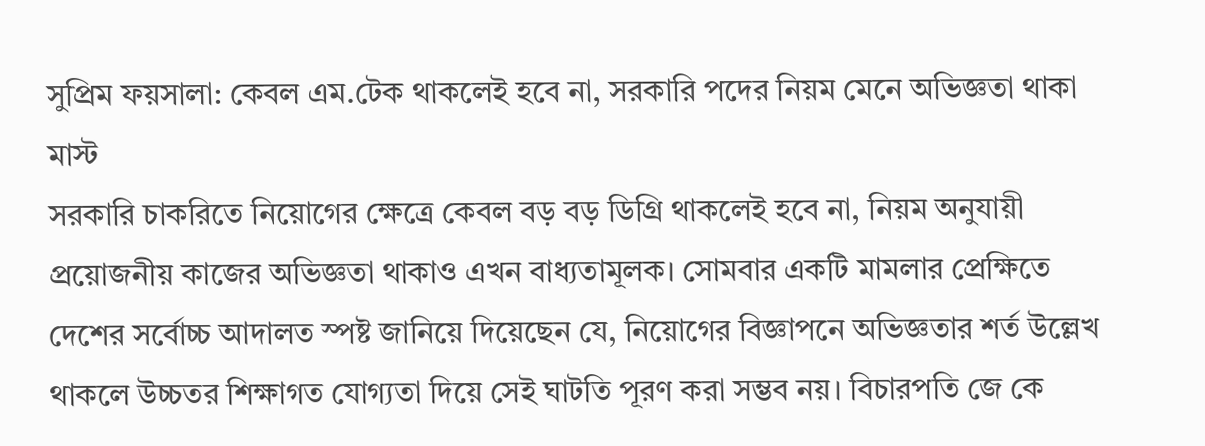সুপ্রিম ফয়সালা: কেবল এম.টেক থাকলেই হবে না, সরকারি পদের নিয়ম মেনে অভিজ্ঞতা থাকা মাস্ট
সরকারি চাকরিতে নিয়োগের ক্ষেত্রে কেবল বড় বড় ডিগ্রি থাকলেই হবে না, নিয়ম অনুযায়ী প্রয়োজনীয় কাজের অভিজ্ঞতা থাকাও এখন বাধ্যতামূলক। সোমবার একটি মামলার প্রেক্ষিতে দেশের সর্বোচ্চ আদালত স্পষ্ট জানিয়ে দিয়েছেন যে, নিয়োগের বিজ্ঞাপনে অভিজ্ঞতার শর্ত উল্লেখ থাকলে উচ্চতর শিক্ষাগত যোগ্যতা দিয়ে সেই ঘাটতি পূরণ করা সম্ভব নয়। বিচারপতি জে কে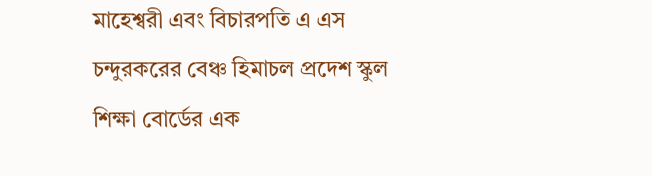মাহেশ্বরী এবং বিচারপতি এ এস চন্দুরকরের বেঞ্চ হিমাচল প্রদেশ স্কুল শিক্ষা বোর্ডের এক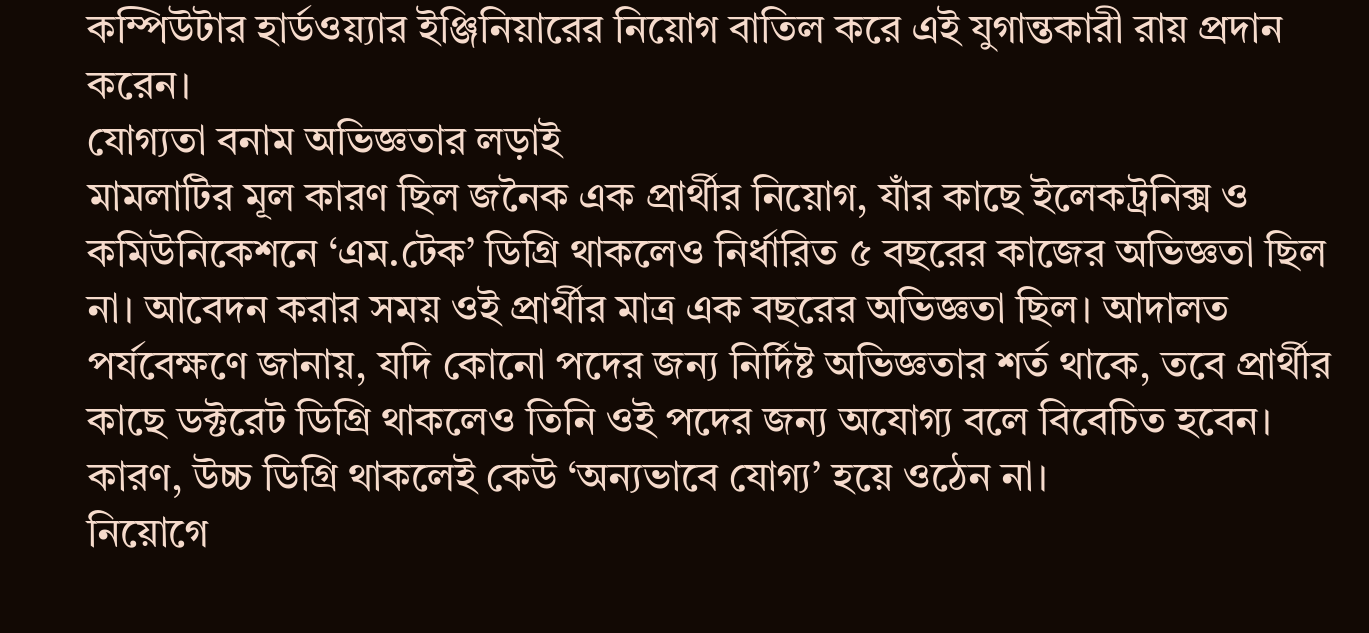কম্পিউটার হার্ডওয়্যার ইঞ্জিনিয়ারের নিয়োগ বাতিল করে এই যুগান্তকারী রায় প্রদান করেন।
যোগ্যতা বনাম অভিজ্ঞতার লড়াই
মামলাটির মূল কারণ ছিল জনৈক এক প্রার্থীর নিয়োগ, যাঁর কাছে ইলেকট্রনিক্স ও কমিউনিকেশনে ‘এম.টেক’ ডিগ্রি থাকলেও নির্ধারিত ৫ বছরের কাজের অভিজ্ঞতা ছিল না। আবেদন করার সময় ওই প্রার্থীর মাত্র এক বছরের অভিজ্ঞতা ছিল। আদালত পর্যবেক্ষণে জানায়, যদি কোনো পদের জন্য নির্দিষ্ট অভিজ্ঞতার শর্ত থাকে, তবে প্রার্থীর কাছে ডক্টরেট ডিগ্রি থাকলেও তিনি ওই পদের জন্য অযোগ্য বলে বিবেচিত হবেন। কারণ, উচ্চ ডিগ্রি থাকলেই কেউ ‘অন্যভাবে যোগ্য’ হয়ে ওঠেন না।
নিয়োগে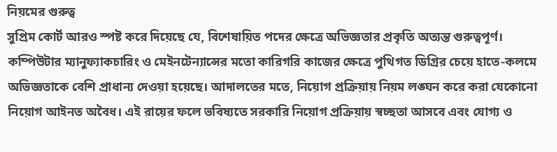নিয়মের গুরুত্ব
সুপ্রিম কোর্ট আরও স্পষ্ট করে দিয়েছে যে, বিশেষায়িত পদের ক্ষেত্রে অভিজ্ঞতার প্রকৃতি অত্যন্ত গুরুত্বপূর্ণ। কম্পিউটার ম্যানুফ্যাকচারিং ও মেইনটেন্যান্সের মতো কারিগরি কাজের ক্ষেত্রে পুথিগত ডিগ্রির চেয়ে হাতে-কলমে অভিজ্ঞতাকে বেশি প্রাধান্য দেওয়া হয়েছে। আদালতের মতে, নিয়োগ প্রক্রিয়ায় নিয়ম লঙ্ঘন করে করা যেকোনো নিয়োগ আইনত অবৈধ। এই রায়ের ফলে ভবিষ্যতে সরকারি নিয়োগ প্রক্রিয়ায় স্বচ্ছতা আসবে এবং যোগ্য ও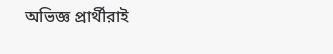অভিজ্ঞ প্রার্থীরাই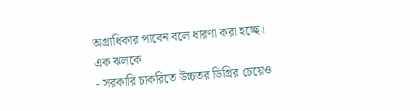অগ্রাধিকার পাবেন বলে ধারণা করা হচ্ছে।
এক ঝলকে
- সরকারি চাকরিতে উচ্চতর ডিগ্রির চেয়েও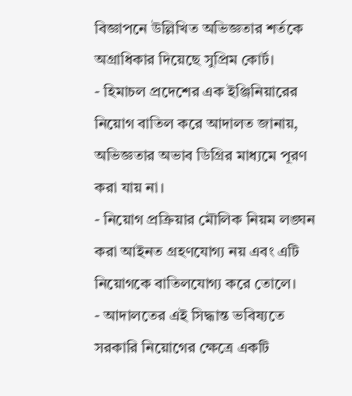বিজ্ঞাপনে উল্লিখিত অভিজ্ঞতার শর্তকে অগ্রাধিকার দিয়েছে সুপ্রিম কোর্ট।
- হিমাচল প্রদেশের এক ইঞ্জিনিয়ারের নিয়োগ বাতিল করে আদালত জানায়, অভিজ্ঞতার অভাব ডিগ্রির মাধ্যমে পূরণ করা যায় না।
- নিয়োগ প্রক্রিয়ার মৌলিক নিয়ম লঙ্ঘন করা আইনত গ্রহণযোগ্য নয় এবং এটি নিয়োগকে বাতিলযোগ্য করে তোলে।
- আদালতের এই সিদ্ধান্ত ভবিষ্যতে সরকারি নিয়োগের ক্ষেত্রে একটি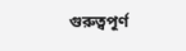গুরুত্বপূর্ণ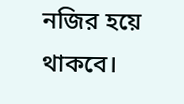নজির হয়ে থাকবে।